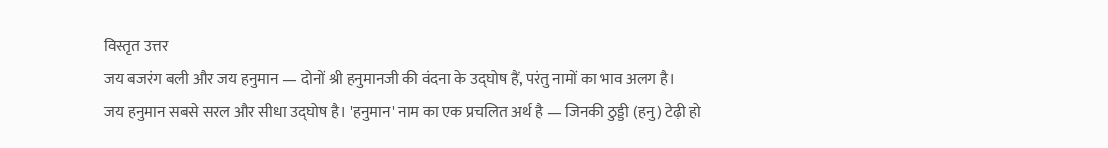विस्तृत उत्तर
जय बजरंग बली और जय हनुमान — दोनों श्री हनुमानजी की वंदना के उद्घोष हैं, परंतु नामों का भाव अलग है।
जय हनुमान सबसे सरल और सीधा उद्घोष है। 'हनुमान' नाम का एक प्रचलित अर्थ है — जिनकी ठुड्डी (हनु) टेढ़ी हो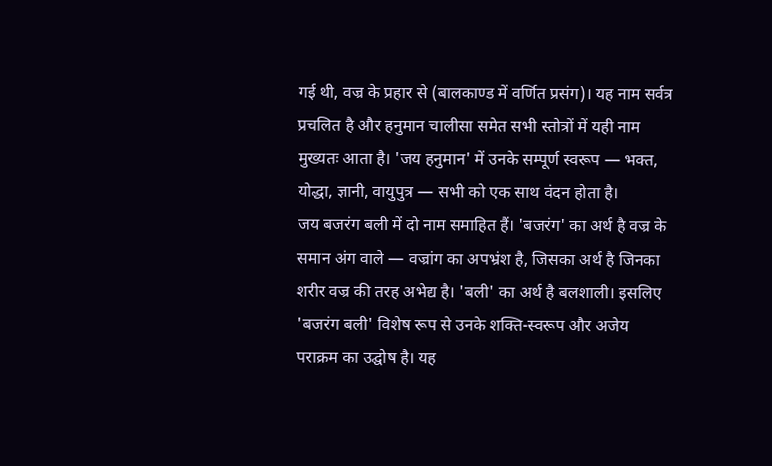गई थी, वज्र के प्रहार से (बालकाण्ड में वर्णित प्रसंग)। यह नाम सर्वत्र प्रचलित है और हनुमान चालीसा समेत सभी स्तोत्रों में यही नाम मुख्यतः आता है। 'जय हनुमान' में उनके सम्पूर्ण स्वरूप — भक्त, योद्धा, ज्ञानी, वायुपुत्र — सभी को एक साथ वंदन होता है।
जय बजरंग बली में दो नाम समाहित हैं। 'बजरंग' का अर्थ है वज्र के समान अंग वाले — वज्रांग का अपभ्रंश है, जिसका अर्थ है जिनका शरीर वज्र की तरह अभेद्य है। 'बली' का अर्थ है बलशाली। इसलिए 'बजरंग बली' विशेष रूप से उनके शक्ति-स्वरूप और अजेय पराक्रम का उद्घोष है। यह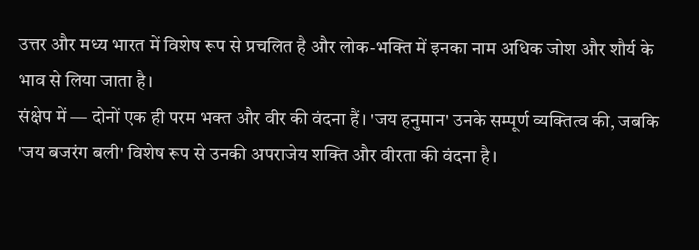उत्तर और मध्य भारत में विशेष रूप से प्रचलित है और लोक-भक्ति में इनका नाम अधिक जोश और शौर्य के भाव से लिया जाता है।
संक्षेप में — दोनों एक ही परम भक्त और वीर की वंदना हैं। 'जय हनुमान' उनके सम्पूर्ण व्यक्तित्व की, जबकि 'जय बजरंग बली' विशेष रूप से उनकी अपराजेय शक्ति और वीरता की वंदना है।